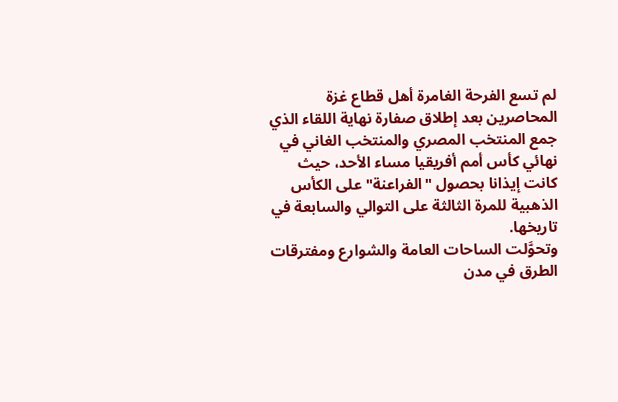لم تسع الفرحة الغامرة أهل قطاع غزة المحاصرين بعد إطلاق صفارة نهاية اللقاء الذي جمع المنتخب المصري والمنتخب الغاني في نهائي كأس أمم أفريقيا مساء الأحد، حيث كانت إيذانا بحصول "الفراعنة" على الكأس الذهبية للمرة الثالثة على التوالي والسابعة في تاريخها.
وتحوَّلت الساحات العامة والشوارع ومفترقات الطرق في مدن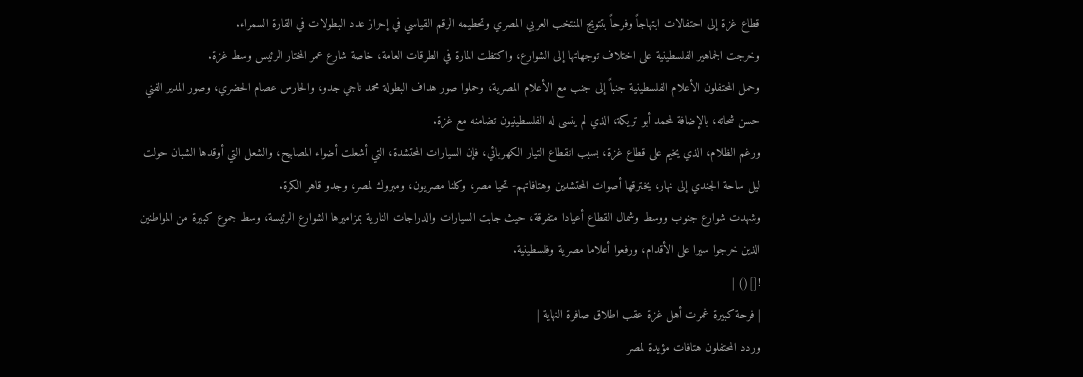قطاع غزة إلى احتفالات ابتهاجاً وفرحاً بتتويج المنتخب العربي المصري وتحطيمه الرقم القياسي في إحراز عدد البطولات في القارة السمراء.
وخرجت الجماهير الفلسطينية على اختلاف توجهاتها إلى الشوارع، واكتظت المارة في الطرقات العامة، خاصة شارع عمر المختار الرئيس وسط غزة.
وحمل المحتفلون الأعلام الفلسطينية جنباً إلى جنب مع الأعلام المصرية، وحملوا صور هداف البطولة محمد ناجي جدو، والحارس عصام الحضري، وصور المدير الفني حسن شحاته، بالإضافة لمحمد أبو تريكة، الذي لم ينسى له الفلسطينيون تضامنه مع غزة.
ورغم الظلام، الذي يخيم على قطاع غزة، بسبب انقطاع التيار الكهربائي، فإن السيارات المحتشدة، التي أشعلت أضواء المصابيح، والشعل التي أوقدها الشبان حولت ليل ساحة الجندي إلى نهار، يخترقها أصوات المحتشدين وهتافاتهم- تحيا مصر، وكلنا مصريون، ومبروك لمصر، وجدو قاهر الكرة.
وشهدت شوارع جنوب ووسط وشمال القطاع أعيادا متفرقة، حيث جابت السيارات والدراجات النارية بمزاميرها الشوارع الرئيسة، وسط جموع كبيرة من المواطنين الذين خرجوا سيرا على الأقدام، ورفعوا أعلاما مصرية وفلسطينية.
![]() |
| فرحة كبيرة غمرت أهل غزة عقب اطلاق صافرة النهاية |
وردد المحتفلون هتافات مؤيدة لمصر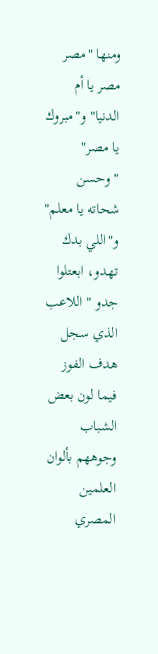ومنها "مصر مصر يا أم الدنيا" و"مبروك يا مصر" "وحسن شحاته يا معلم" و"اللي بدك تهدو، ابعتلوا جدو " اللاعب الذي سجل هدف الفوز فيما لون بعض الشباب وجوههم بألوان العلمين المصري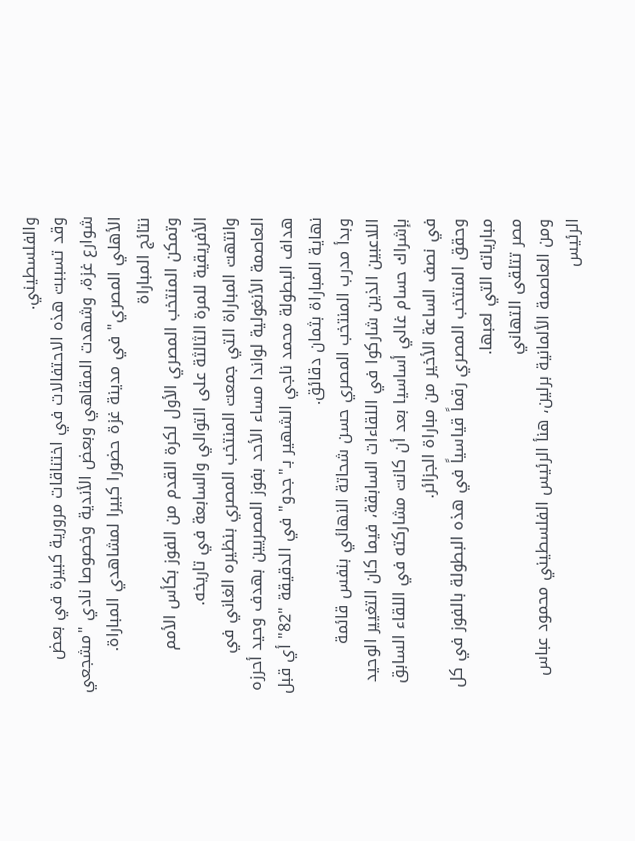والفلسطيني.
وقد تسببت هذه الاحتفالات في اختناقات مرورية كبيرة في بعض شوارع غزة، وشهدت المقاهي وبعض الأندية وخصوصا نادي "مشجعي الأهلي المصري" في مدينة غزة حضورا كبيرا لمشاهدي المباراة.
نتائج المباراة
وتمكن المنتخب المصري الأول لكرة القدم من الفوز بكأس الأمم الأفريقية للمرة الثالثة على التوالي والسابعة في تاريخه.
وانتهت المباراة التي جمعت المنتخب المصري بنظيره الغاني في العاصمة الأنغولية لواندا مساء الأحد بفوز المصريين بهدف وحيد أحرزه هداف البطولة محمد ناجي الشهير بـ"جدو" في الدقيقة "82" أي قبل نهاية المباراة بثمان دقائق.
وبدأ مدرب المنتخب المصري حسن شحاتة النهائي بنفس قائمة اللاعبين الذين شاركوا في اللقاءات السابقة، فيما كان التغيير الوحيد بإشراك حسام غالي أساسيا بعد أن كانت مشاركته في اللقاء السابق في نصف الساعة الأخير من مباراة الجزائر.
وحقق المنتخب المصري رقماً قياسياً في هذه البطولة بالفوز في كل مبارياته التي لعبها.
مصر تتلقى التهاني
ومن العاصمة الألمانية برلين، هنأ الرئيس الفلسطيني محمود عباس الرئيس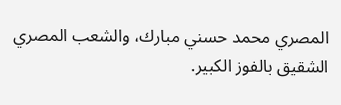المصري محمد حسني مبارك، والشعب المصري الشقيق بالفوز الكبير.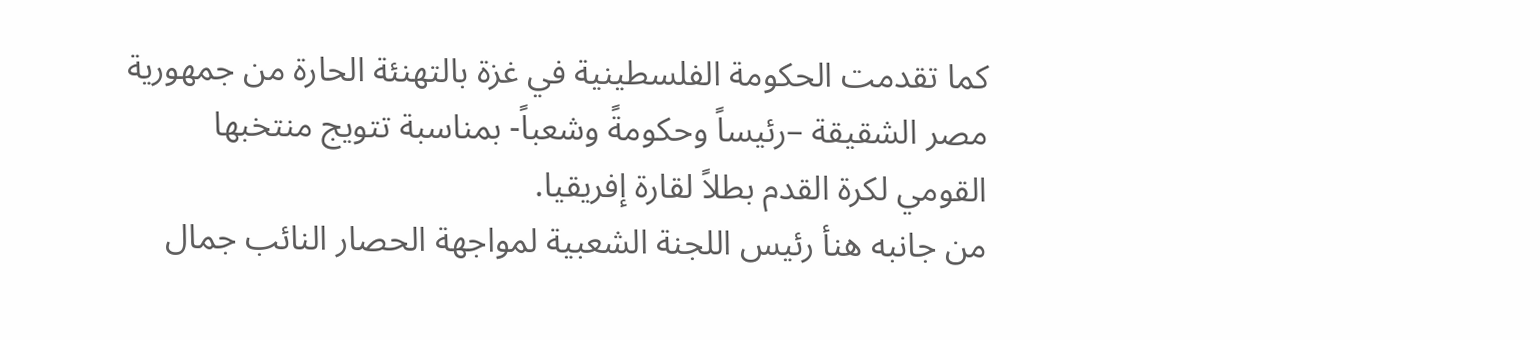كما تقدمت الحكومة الفلسطينية في غزة بالتهنئة الحارة من جمهورية مصر الشقيقة –رئيساً وحكومةً وشعباً- بمناسبة تتويج منتخبها القومي لكرة القدم بطلاً لقارة إفريقيا.
من جانبه هنأ رئيس اللجنة الشعبية لمواجهة الحصار النائب جمال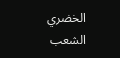الخضري الشعب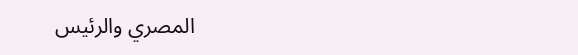المصري والرئيس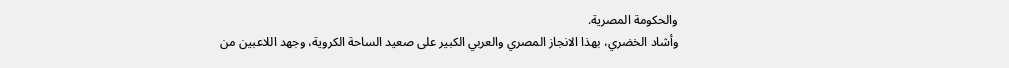والحكومة المصرية.
وأشاد الخضري، بهذا الانجاز المصري والعربي الكبير على صعيد الساحة الكروية، وجهد اللاعبين من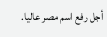أجل رفع اسم مصر عاليا.